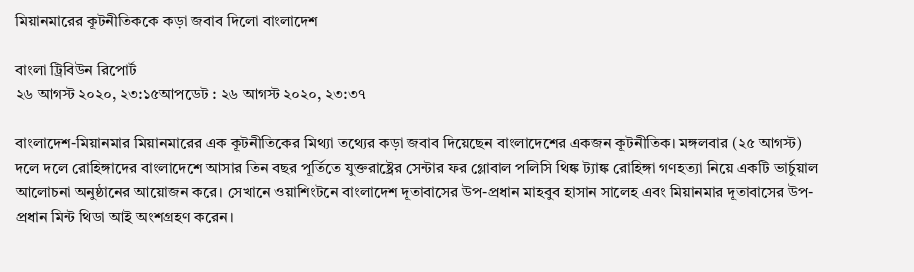মিয়ানমারের কূটনীতিককে কড়া জবাব দিলো বাংলাদেশ

বাংলা ট্রিবিউন রিপোর্ট
২৬ আগস্ট ২০২০, ২৩:১৫আপডেট : ২৬ আগস্ট ২০২০, ২৩:৩৭

বাংলাদেশ-মিয়ানমার মিয়ানমারের এক কূটনীতিকের মিথ্যা তথ্যের কড়া জবাব দিয়েছেন বাংলাদেশের একজন কূটনীতিক। মঙ্গলবার (২৫ আগস্ট) দলে দলে রোহিঙ্গাদের বাংলাদেশে আসার তিন বছর পূর্তিতে যুক্তরাষ্ট্রের সেন্টার ফর গ্লোবাল পলিসি থিঙ্ক ট্যাঙ্ক রোহিঙ্গা গণহত্যা নিয়ে একটি ভার্চুয়াল আলোচনা অনুষ্ঠানের আয়োজন করে। সেখানে ওয়াশিংটনে বাংলাদেশ দূতাবাসের উপ-প্রধান মাহবুব হাসান সালেহ এবং মিয়ানমার দূতাবাসের উপ-প্রধান মিন্ট থিডা আই অংশগ্রহণ করেন।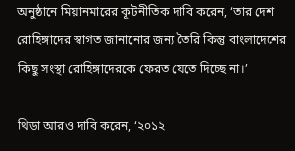অনুষ্ঠানে মিয়ানমারের কূটনীতিক দাবি করেন, ‘তার দেশ রোহিঙ্গাদের স্বাগত জানানোর জন্য তৈরি কিন্তু বাংলাদেশের কিছু সংস্থা রোহিঙ্গাদেরকে ফেরত যেতে দিচ্ছে না।’

থিডা আরও দাবি করেন, ‘২০১২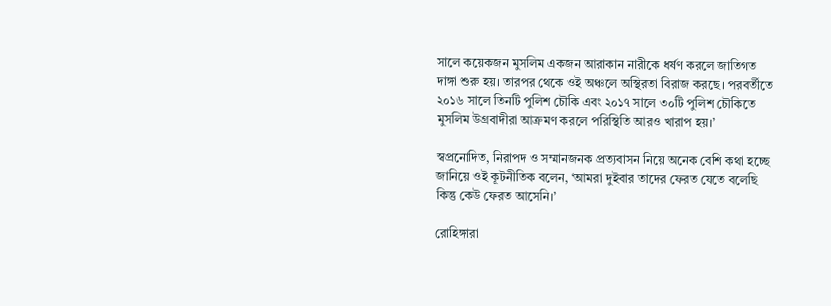সালে কয়েকজন মুসলিম একজন আরাকান নারীকে ধর্ষণ করলে জাতিগত দাঙ্গা শুরু হয়। তারপর থেকে ওই অঞ্চলে অস্থিরতা বিরাজ করছে। পরবর্তীতে ২০১৬ সালে তিনটি পুলিশ চৌকি এবং ২০১৭ সালে ৩০টি পুলিশ চৌকিতে মুসলিম উগ্রবাদীরা আক্রমণ করলে পরিস্থিতি আরও খারাপ হয়।’

স্বপ্রনোদিত, নিরাপদ ও সম্মানজনক প্রত্যবাসন নিয়ে অনেক বেশি কথা হচ্ছে জানিয়ে ওই কূটনীতিক বলেন, ‘আমরা দুইবার তাদের ফেরত যেতে বলেছি কিন্তু কেউ ফেরত আসেনি।’

রোহিঙ্গারা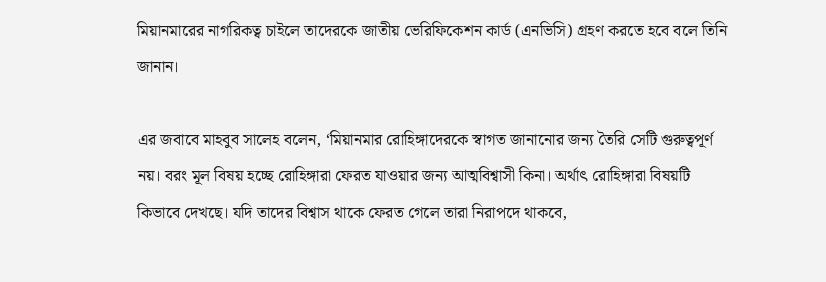মিয়ানমারের নাগরিকত্ব চাইলে তাদেরকে জাতীয় ভেরিফিকেশন কার্ড (এনভিসি) গ্রহণ করতে হবে বলে তিনি জানান।

এর জবাবে মাহবুব সালেহ বলেন, ‘মিয়ানমার রোহিঙ্গাদেরকে স্বাগত জানানোর জন্য তৈরি সেটি গুরুত্বপূর্ণ নয়। বরং মূল বিষয় হচ্ছে রোহিঙ্গারা ফেরত যাওয়ার জন্য আত্মবিশ্বাসী কিনা। অর্থাৎ রোহিঙ্গারা বিষয়টি কিভাবে দেখছে। যদি তাদের বিশ্বাস থাকে ফেরত গেলে তারা নিরাপদে থাকবে,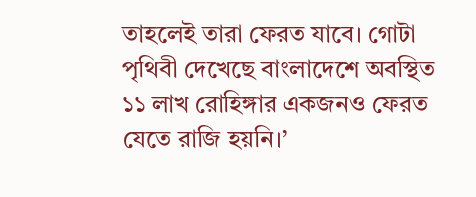তাহলেই তারা ফেরত যাবে। গোটা পৃথিবী দেখেছে বাংলাদেশে অবস্থিত ১১ লাখ রোহিঙ্গার একজনও ফেরত যেতে রাজি হয়নি।’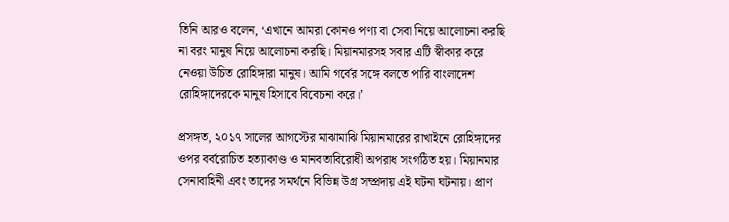তিনি আরও বলেন, ‘এখানে আমরা কোনও পণ্য বা সেবা নিয়ে আলোচনা করছি না বরং মানুষ নিয়ে আলোচনা করছি। মিয়ানমারসহ সবার এটি স্বীকার করে নেওয়া উচিত রোহিঙ্গারা মানুষ। আমি গর্বের সঙ্গে বলতে পারি বাংলাদেশ রোহিঙ্গাদেরকে মানুষ হিসাবে বিবেচনা করে।’

প্রসঙ্গত, ২০১৭ সালের আগস্টের মাঝামাঝি মিয়ানমারের রাখাইনে রোহিঙ্গাদের ওপর বর্বরোচিত হত্যাকাণ্ড ও মানবতাবিরোধী অপরাধ সংগঠিত হয়। মিয়ানমার সেনাবাহিনী এবং তাদের সমর্থনে বিভিন্ন উগ্র সম্প্রদায় এই ঘটনা ঘটনায়। প্রাণ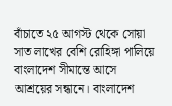বাঁচাতে ২৫ আগস্ট থেকে সোয়া সাত লাখের বেশি রোহিঙ্গা পালিয়ে বাংলাদেশ সীমান্তে আসে আশ্রয়ের সন্ধানে। বাংলাদেশ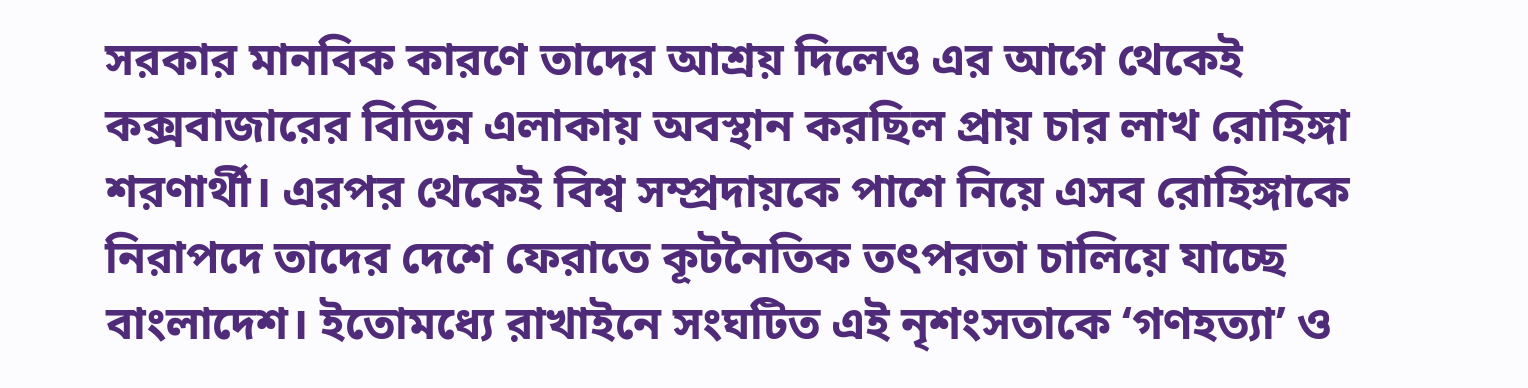সরকার মানবিক কারণে তাদের আশ্রয় দিলেও এর আগে থেকেই কক্সবাজারের বিভিন্ন এলাকায় অবস্থান করছিল প্রায় চার লাখ রোহিঙ্গা শরণার্থী। এরপর থেকেই বিশ্ব সম্প্রদায়কে পাশে নিয়ে এসব রোহিঙ্গাকে নিরাপদে তাদের দেশে ফেরাতে কূটনৈতিক তৎপরতা চালিয়ে যাচ্ছে বাংলাদেশ। ইতোমধ্যে রাখাইনে সংঘটিত এই নৃশংসতাকে ‘গণহত্যা’ ও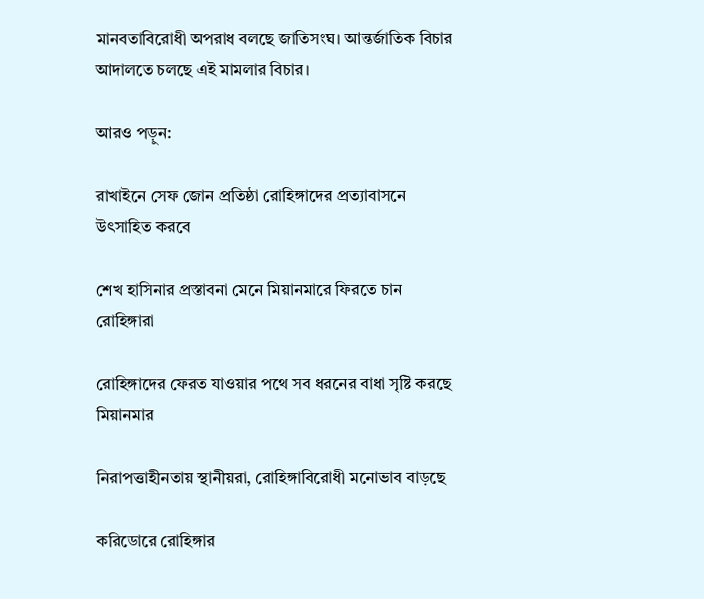মানবতাবিরোধী অপরাধ বলছে জাতিসংঘ। আন্তর্জাতিক বিচার আদালতে চলছে এই মামলার বিচার।

আরও পড়ুন:

রাখাইনে সেফ জোন প্রতিষ্ঠা রোহিঙ্গাদের প্রত্যাবাসনে উৎসাহিত করবে

শেখ হাসিনার প্রস্তাবনা মেনে মিয়ানমারে ফিরতে চান রোহিঙ্গারা

রোহিঙ্গাদের ফেরত যাওয়ার পথে সব ধরনের বাধা সৃষ্টি করছে মিয়ানমার

নিরাপত্তাহীনতায় স্থানীয়রা, রোহিঙ্গাবিরোধী মনোভাব বাড়ছে

করিডোরে রোহিঙ্গার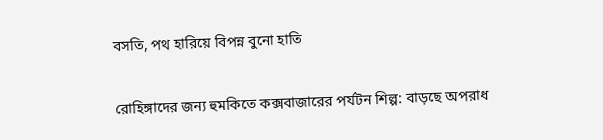বসতি, পথ হারিয়ে বিপন্ন বুনো হাতি

রোহিঙ্গাদের জন্য হুমকিতে কক্সবাজারের পর্যটন শিল্প: বাড়ছে অপরাধ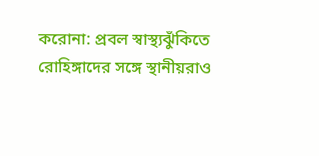করোনা: প্রবল স্বাস্থ্যঝুঁকিতে রোহিঙ্গাদের সঙ্গে স্থানীয়রাও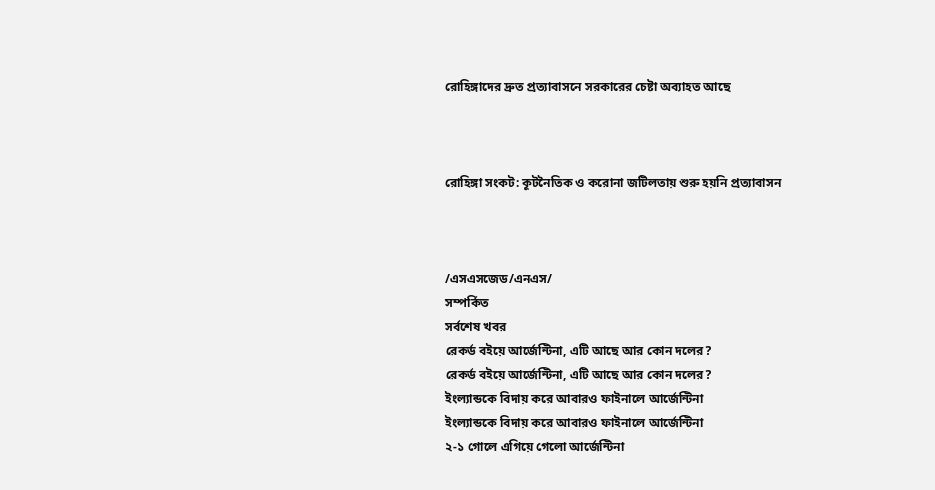রোহিঙ্গাদের দ্রুত প্রত্যাবাসনে সরকারের চেষ্টা অব্যাহত আছে



রোহিঙ্গা সংকট: কূটনৈতিক ও করোনা জটিলতায় শুরু হয়নি প্রত্যাবাসন



/এসএসজেড/এনএস/
সম্পর্কিত
সর্বশেষ খবর
রেকর্ড বইয়ে আর্জেন্টিনা, এটি আছে আর কোন দলের?
রেকর্ড বইয়ে আর্জেন্টিনা, এটি আছে আর কোন দলের?
ইংল্যান্ডকে বিদায় করে আবারও ফাইনালে আর্জেন্টিনা
ইংল্যান্ডকে বিদায় করে আবারও ফাইনালে আর্জেন্টিনা
২-১ গোলে এগিয়ে গেলো আর্জেন্টিনা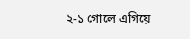২-১ গোলে এগিয়ে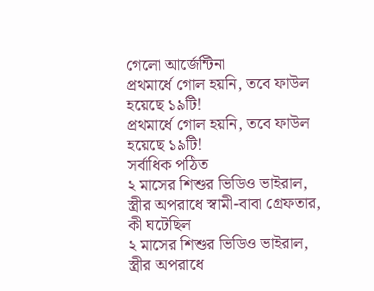গেলো আর্জেন্টিনা
প্রথমার্ধে গোল হয়নি, তবে ফাউল হয়েছে ১৯টি!
প্রথমার্ধে গোল হয়নি, তবে ফাউল হয়েছে ১৯টি!
সর্বাধিক পঠিত
২ মাসের শিশুর ভিডিও ভাইরাল, স্ত্রীর অপরাধে স্বামী-বাবা গ্রেফতার, কী ঘটেছিল
২ মাসের শিশুর ভিডিও ভাইরাল, স্ত্রীর অপরাধে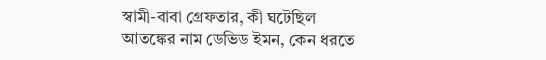স্বামী-বাবা গ্রেফতার, কী ঘটেছিল
আতঙ্কের নাম ডেভিড ইমন, কেন ধরতে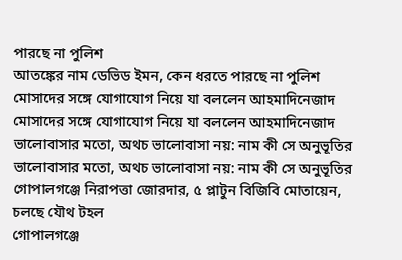পারছে না পুলিশ
আতঙ্কের নাম ডেভিড ইমন, কেন ধরতে পারছে না পুলিশ
মোসাদের সঙ্গে যোগাযোগ নিয়ে যা বললেন আহমাদিনেজাদ
মোসাদের সঙ্গে যোগাযোগ নিয়ে যা বললেন আহমাদিনেজাদ
ভালোবাসার মতো, অথচ ভালোবাসা নয়: নাম কী সে অনুভূতির
ভালোবাসার মতো, অথচ ভালোবাসা নয়: নাম কী সে অনুভূতির
গোপালগঞ্জে নিরাপত্তা জোরদার, ৫ প্লাটুন বিজিবি মোতায়েন, চলছে যৌথ টহল
গোপালগঞ্জে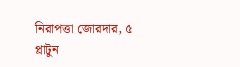নিরাপত্তা জোরদার, ৫ প্লাটুন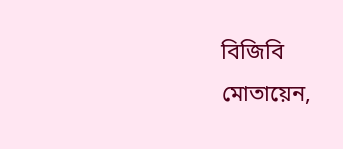বিজিবি মোতায়েন,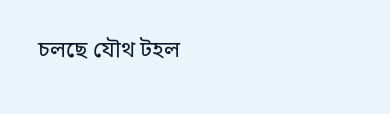চলছে যৌথ টহল